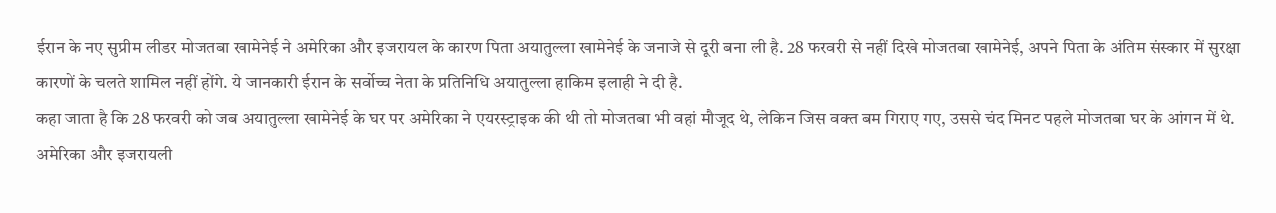ईरान के नए सुप्रीम लीडर मोजतबा खामेनेई ने अमेरिका और इजरायल के कारण पिता अयातुल्ला खामेनेई के जनाजे से दूरी बना ली है. 28 फरवरी से नहीं दिखे मोजतबा खामेनेई, अपने पिता के अंतिम संस्कार में सुरक्षा कारणों के चलते शामिल नहीं होंगे. ये जानकारी ईरान के सर्वोच्च नेता के प्रतिनिधि अयातुल्ला हाकिम इलाही ने दी है.
कहा जाता है कि 28 फरवरी को जब अयातुल्ला खामेनेई के घर पर अमेरिका ने एयरस्ट्राइक की थी तो मोजतबा भी वहां मौजूद थे, लेकिन जिस वक्त बम गिराए गए, उससे चंद मिनट पहले मोजतबा घर के आंगन में थे. अमेरिका और इजरायली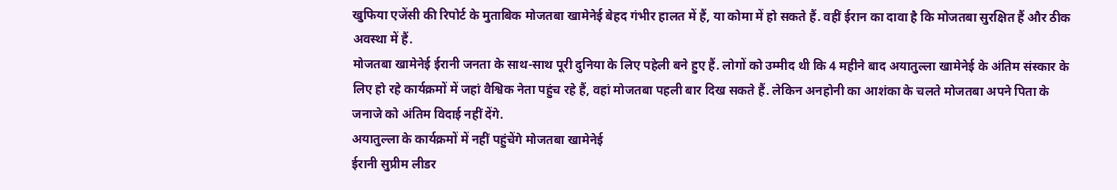खुफिया एजेंसी की रिपोर्ट के मुताबिक मोजतबा खामेनेई बेहद गंभीर हालत में हैं, या कोमा में हो सकते हैं. वहीं ईरान का दावा है कि मोजतबा सुरक्षित हैं और ठीक अवस्था में हैं.
मोजतबा खामेनेई ईरानी जनता के साथ-साथ पूरी दुनिया के लिए पहेली बने हुए हैं. लोगों को उम्मीद थी कि 4 महीने बाद अयातुल्ला खामेनेई के अंतिम संस्कार के लिए हो रहे कार्यक्रमों में जहां वैश्विक नेता पहुंच रहे हैं, वहां मोजतबा पहली बार दिख सकते हैं. लेकिन अनहोनी का आशंका के चलते मोजतबा अपने पिता के जनाजे को अंतिम विदाई नहीं देंगे.
अयातुल्ला के कार्यक्रमों में नहीं पहुंचेंगे मोजतबा खामेनेई
ईरानी सुप्रीम लीडर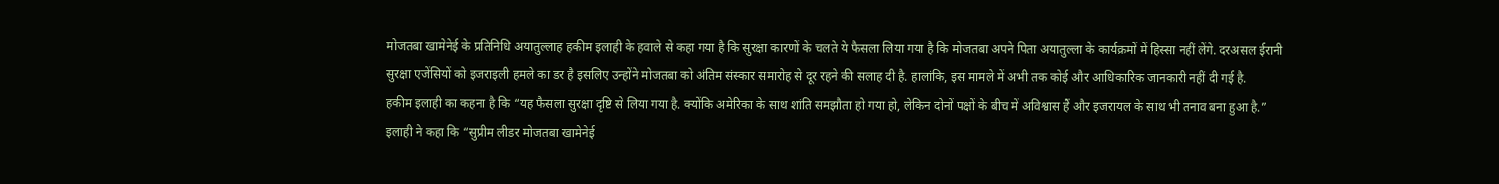मोजतबा खामेनेई के प्रतिनिधि अयातुल्लाह हकीम इलाही के हवाले से कहा गया है कि सुरक्षा कारणों के चलते ये फैसला लिया गया है कि मोजतबा अपने पिता अयातुल्ला के कार्यक्रमों में हिस्सा नहीं लेंगे. दरअसल ईरानी सुरक्षा एजेंसियों को इजराइली हमले का डर है इसलिए उन्होंने मोजतबा को अंतिम संस्कार समारोह से दूर रहने की सलाह दी है. हालांकि, इस मामले में अभी तक कोई और आधिकारिक जानकारी नहीं दी गई है.
हकीम इलाही का कहना है कि “यह फैसला सुरक्षा दृष्टि से लिया गया है. क्योंकि अमेरिका के साथ शांति समझौता हो गया हो, लेकिन दोनों पक्षों के बीच में अविश्वास हैं और इजरायल के साथ भी तनाव बना हुआ है.”
इलाही ने कहा कि “सुप्रीम लीडर मोजतबा खामेनेई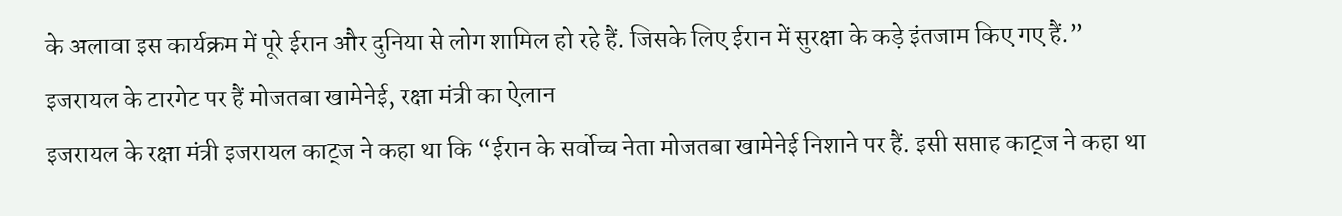के अलावा इस कार्यक्रम में पूरे ईरान और दुनिया से लोग शामिल हो रहे हैं. जिसके लिए ईरान में सुरक्षा के कड़े इंतजाम किए गए हैं.”
इजरायल के टारगेट पर हैं मोजतबा खामेनेई, रक्षा मंत्री का ऐलान
इजरायल के रक्षा मंत्री इजरायल काट्ज ने कहा था कि “ईरान के सर्वोच्च नेता मोजतबा खामेनेई निशाने पर हैं. इसी सप्ताह काट्ज ने कहा था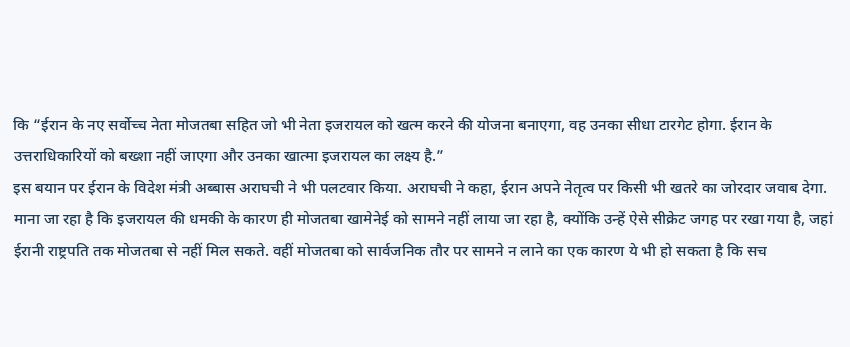कि “ईरान के नए सर्वोच्च नेता मोजतबा सहित जो भी नेता इजरायल को खत्म करने की योजना बनाएगा, वह उनका सीधा टारगेट होगा. ईरान के उत्तराधिकारियों को बख्शा नहीं जाएगा और उनका खात्मा इजरायल का लक्ष्य है.”
इस बयान पर ईरान के विदेश मंत्री अब्बास अराघची ने भी पलटवार किया. अराघची ने कहा, ईरान अपने नेतृत्व पर किसी भी खतरे का जोरदार जवाब देगा.
माना जा रहा है कि इजरायल की धमकी के कारण ही मोजतबा खामेनेई को सामने नहीं लाया जा रहा है, क्योंकि उन्हें ऐसे सीक्रेट जगह पर रखा गया है, जहां ईरानी राष्ट्रपति तक मोजतबा से नहीं मिल सकते. वहीं मोजतबा को सार्वजनिक तौर पर सामने न लाने का एक कारण ये भी हो सकता है कि सच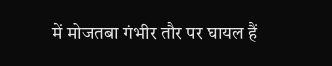में मोजतबा गंभीर तौर पर घायल हैं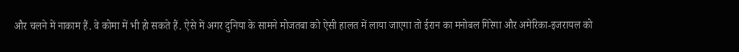और चलने में नाकाम हैं. वे कोमा में भी हो सकते हैं. ऐसे में अगर दुनिया के सामने मोजतबा को ऐसी हालत में लाया जाएगा तो ईरान का मनोबल गिरेगा और अमेरिका-इजरायल को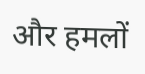और हमलों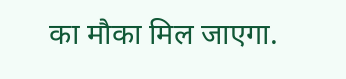का मौका मिल जाएगा.